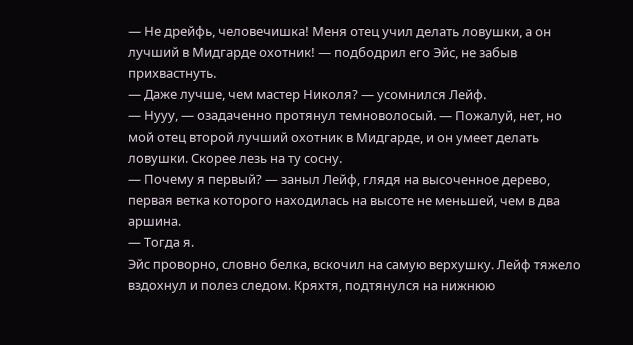— Не дрейфь, человечишка! Меня отец учил делать ловушки, а он лучший в Мидгарде охотник! — подбодрил его Эйс, не забыв прихвастнуть.
— Даже лучше, чем мастер Николя? — усомнился Лейф.
— Нууу, — озадаченно протянул темноволосый. — Пожалуй, нет, но мой отец второй лучший охотник в Мидгарде, и он умеет делать ловушки. Скорее лезь на ту сосну.
— Почему я первый? — заныл Лейф, глядя на высоченное дерево, первая ветка которого находилась на высоте не меньшей, чем в два аршина.
— Тогда я.
Эйс проворно, словно белка, вскочил на самую верхушку. Лейф тяжело вздохнул и полез следом. Кряхтя, подтянулся на нижнюю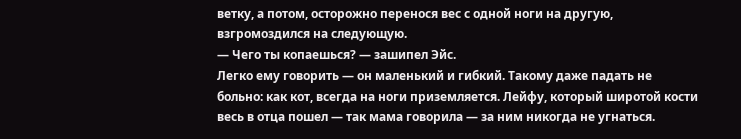ветку, а потом, осторожно перенося вес с одной ноги на другую, взгромоздился на следующую.
— Чего ты копаешься? — зашипел Эйс.
Легко ему говорить — он маленький и гибкий. Такому даже падать не больно: как кот, всегда на ноги приземляется. Лейфу, который широтой кости весь в отца пошел — так мама говорила — за ним никогда не угнаться.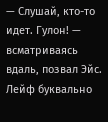— Слушай, кто-то идет. Гулон! — всматриваясь вдаль, позвал Эйс.
Лейф буквально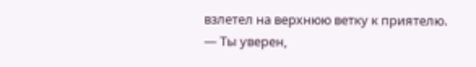взлетел на верхнюю ветку к приятелю.
— Ты уверен,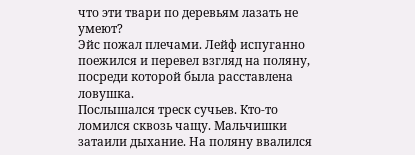что эти твари по деревьям лазать не умеют?
Эйс пожал плечами. Лейф испуганно поежился и перевел взгляд на поляну, посреди которой была расставлена ловушка.
Послышался треск сучьев. Кто-то ломился сквозь чащу. Мальчишки затаили дыхание. На поляну ввалился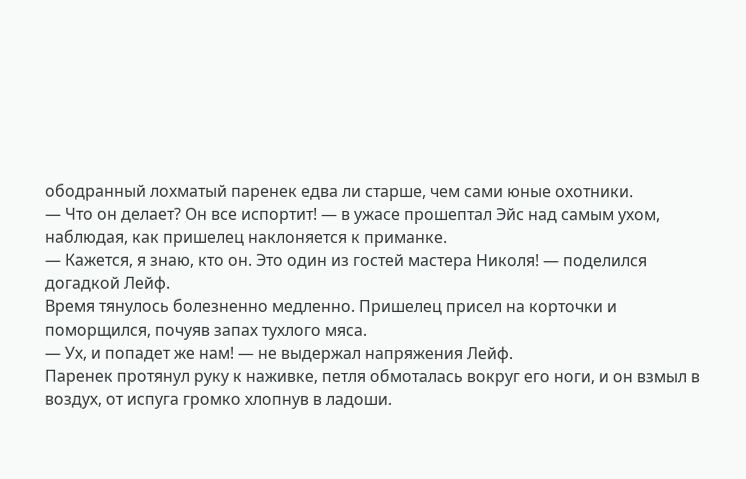ободранный лохматый паренек едва ли старше, чем сами юные охотники.
— Что он делает? Он все испортит! — в ужасе прошептал Эйс над самым ухом, наблюдая, как пришелец наклоняется к приманке.
— Кажется, я знаю, кто он. Это один из гостей мастера Николя! — поделился догадкой Лейф.
Время тянулось болезненно медленно. Пришелец присел на корточки и поморщился, почуяв запах тухлого мяса.
— Ух, и попадет же нам! — не выдержал напряжения Лейф.
Паренек протянул руку к наживке, петля обмоталась вокруг его ноги, и он взмыл в воздух, от испуга громко хлопнув в ладоши.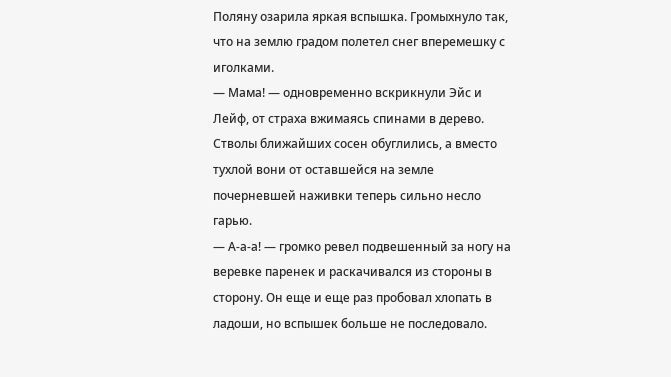Поляну озарила яркая вспышка. Громыхнуло так, что на землю градом полетел снег вперемешку с иголками.
— Мама! — одновременно вскрикнули Эйс и Лейф, от страха вжимаясь спинами в дерево.
Стволы ближайших сосен обуглились, а вместо тухлой вони от оставшейся на земле почерневшей наживки теперь сильно несло гарью.
— А-а-а! — громко ревел подвешенный за ногу на веревке паренек и раскачивался из стороны в сторону. Он еще и еще раз пробовал хлопать в ладоши, но вспышек больше не последовало.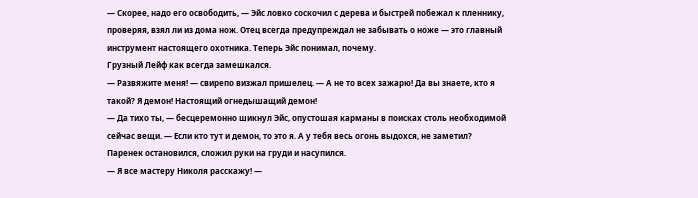— Скорее, надо его освободить, — Эйс ловко соскочил с дерева и быстрей побежал к пленнику, проверяя, взял ли из дома нож. Отец всегда предупреждал не забывать о ноже — это главный инструмент настоящего охотника. Теперь Эйс понимал, почему.
Грузный Лейф как всегда замешкался.
— Развяжите меня! — свирепо визжал пришелец. — А не то всех зажарю! Да вы знаете, кто я такой? Я демон! Настоящий огнедышащий демон!
— Да тихо ты, — бесцеремонно шикнул Эйс, опустошая карманы в поисках столь необходимой сейчас вещи. — Если кто тут и демон, то это я. А у тебя весь огонь выдохся, не заметил?
Паренек остановился, сложил руки на груди и насупился.
— Я все мастеру Николя расскажу! —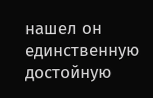нашел он единственную достойную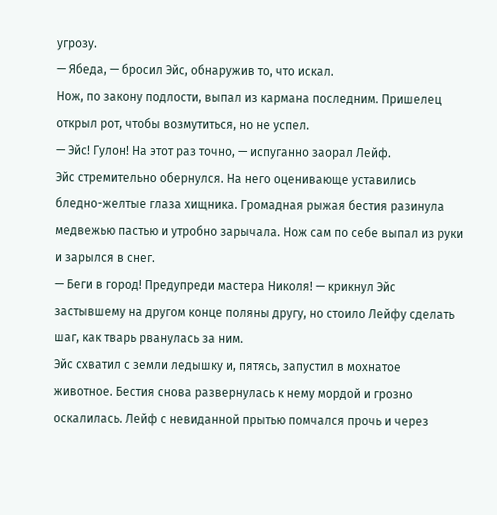угрозу.
— Ябеда, — бросил Эйс, обнаружив то, что искал.
Нож, по закону подлости, выпал из кармана последним. Пришелец открыл рот, чтобы возмутиться, но не успел.
— Эйс! Гулон! На этот раз точно, — испуганно заорал Лейф.
Эйс стремительно обернулся. На него оценивающе уставились бледно-желтые глаза хищника. Громадная рыжая бестия разинула медвежью пастью и утробно зарычала. Нож сам по себе выпал из руки и зарылся в снег.
— Беги в город! Предупреди мастера Николя! — крикнул Эйс застывшему на другом конце поляны другу, но стоило Лейфу сделать шаг, как тварь рванулась за ним.
Эйс схватил с земли ледышку и, пятясь, запустил в мохнатое животное. Бестия снова развернулась к нему мордой и грозно оскалилась. Лейф с невиданной прытью помчался прочь и через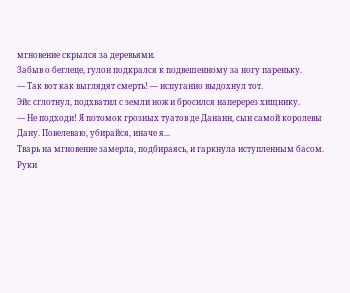мгновение скрылся за деревьями.
Забыв о беглеце, гулон подкрался к подвешенному за ногу пареньку.
— Так вот как выглядят смерть! — испуганно выдохнул тот.
Эйс сглотнул, подхватил с земли нож и бросился наперерез хищнику.
— Не подходи! Я потомок грозных туатов де Дананн, сын самой королевы Дану. Повелеваю, убирайся, иначе я...
Тварь на мгновение замерла, подбираясь, и гаркнула иступленным басом.
Руки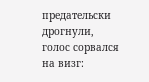предательски дрогнули, голос сорвался на визг: